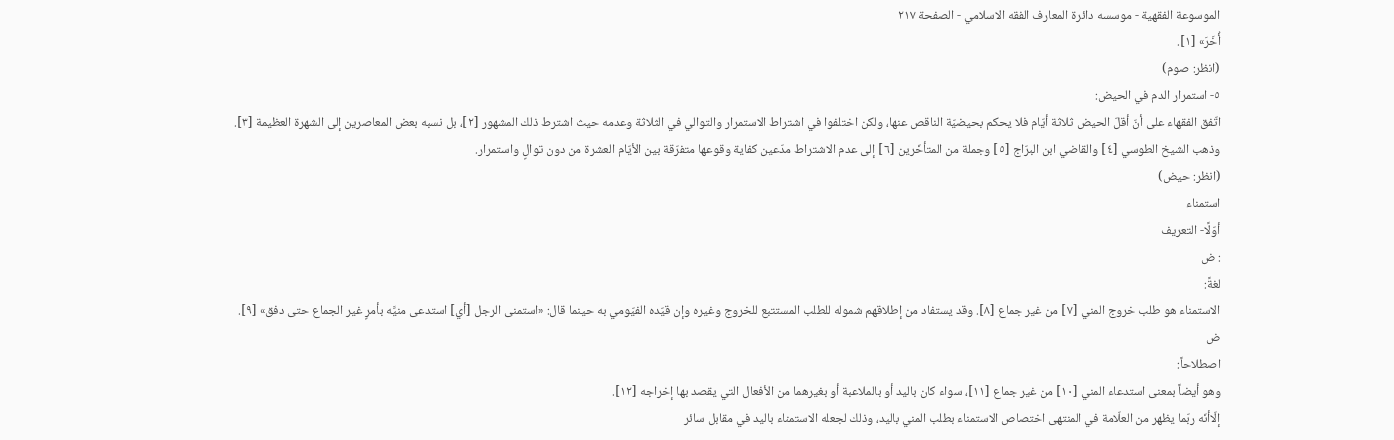الموسوعة الفقهية - موسسه دائرة المعارف الفقه الاسلامي - الصفحة ٢١٧
أُخَرَ» [١].
(انظر: صوم)
٥- استمرار الدم في الحيض:
اتّفق الفقهاء على أنّ أقلّ الحيض ثلاثة أيّام فلا يحكم بحيضيّة الناقص عنها، ولكن اختلفوا في اشتراط الاستمرار والتوالي في الثلاثة وعدمه حيث اشترط ذلك المشهور [٢]، بل نسبه بعض المعاصرين إلى الشهرة العظيمة [٣].
وذهب الشيخ الطوسي [٤] والقاضي ابن البرّاج [٥] وجملة من المتأخّرين [٦] إلى عدم الاشتراط مدّعين كفاية وقوعها متفرّقة بين الأيّام العشرة من دون توالٍ واستمرار.
(انظر: حيض)
استمناء
أوّلًا- التعريف
: ض
لغةً:
الاستمناء هو طلب خروج المني [٧] من غير جماع [٨]. وقد يستفاد من إطلاقهم شموله للطلب المستتبع للخروج وغيره وإن قيّده الفيّومي به حينما قال: «استمنى الرجل [أي] استدعى منيَّه بأمرٍ غير الجماع حتى دفق» [٩].
ض
اصطلاحاً:
وهو أيضاً بمعنى استدعاء المني [١٠] من غير جماع [١١]، سواء كان باليد أو بالملاعبة أو بغيرهما من الأفعال التي يقصد بها إخراجه [١٢].
إلّاأنّه ربّما يظهر من العلّامة في المنتهى اختصاص الاستمناء بطلب المني باليد، وذلك لجعله الاستمناء باليد في مقابل سائر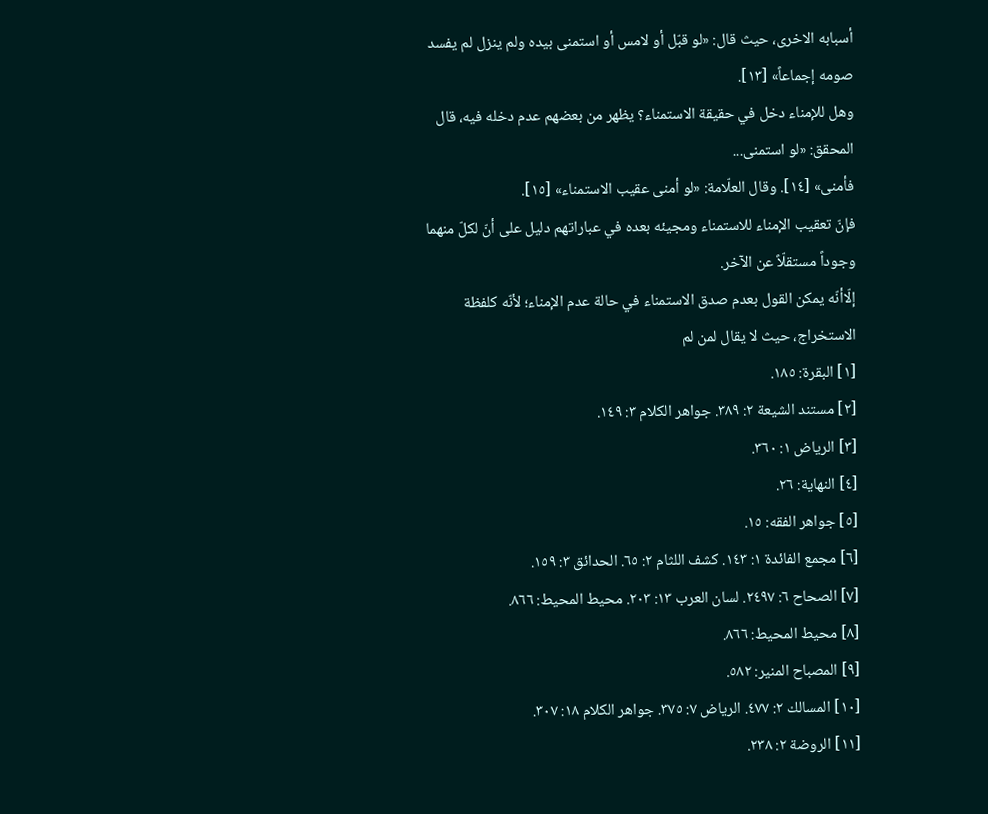أسبابه الاخرى، حيث قال: «لو قبّل أو لامس أو استمنى بيده ولم ينزل لم يفسد صومه إجماعاً» [١٣].
وهل للإمناء دخل في حقيقة الاستمناء؟ يظهر من بعضهم عدم دخله فيه، قال المحقق: «لو استمنى...
فأمنى» [١٤]. وقال العلّامة: «لو أمنى عقيب الاستمناء» [١٥].
فإنّ تعقيب الإمناء للاستمناء ومجيئه بعده في عباراتهم دليل على أنّ لكلّ منهما وجوداً مستقلّاً عن الآخر.
إلّاأنّه يمكن القول بعدم صدق الاستمناء في حالة عدم الإمناء؛ لأنّه كلفظة الاستخراج، حيث لا يقال لمن لم
[١] البقرة: ١٨٥.
[٢] مستند الشيعة ٢: ٣٨٩. جواهر الكلام ٣: ١٤٩.
[٣] الرياض ١: ٣٦٠.
[٤] النهاية: ٢٦.
[٥] جواهر الفقه: ١٥.
[٦] مجمع الفائدة ١: ١٤٣. كشف اللثام ٢: ٦٥. الحدائق ٣: ١٥٩.
[٧] الصحاح ٦: ٢٤٩٧. لسان العرب ١٣: ٢٠٣. محيط المحيط: ٨٦٦.
[٨] محيط المحيط: ٨٦٦.
[٩] المصباح المنير: ٥٨٢.
[١٠] المسالك ٢: ٤٧٧. الرياض ٧: ٣٧٥. جواهر الكلام ١٨: ٣٠٧.
[١١] الروضة ٢: ٢٣٨.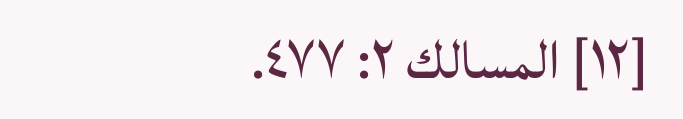[١٢] المسالك ٢: ٤٧٧.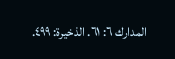المدارك ٦: ٦١. الذخيرة: ٤٩٩.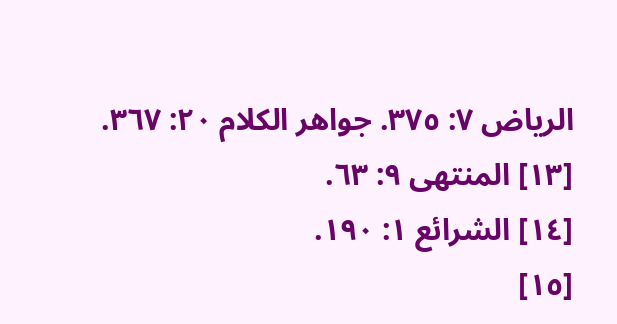الرياض ٧: ٣٧٥. جواهر الكلام ٢٠: ٣٦٧.
[١٣] المنتهى ٩: ٦٣.
[١٤] الشرائع ١: ١٩٠.
[١٥]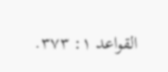القواعد ١: ٣٧٣.